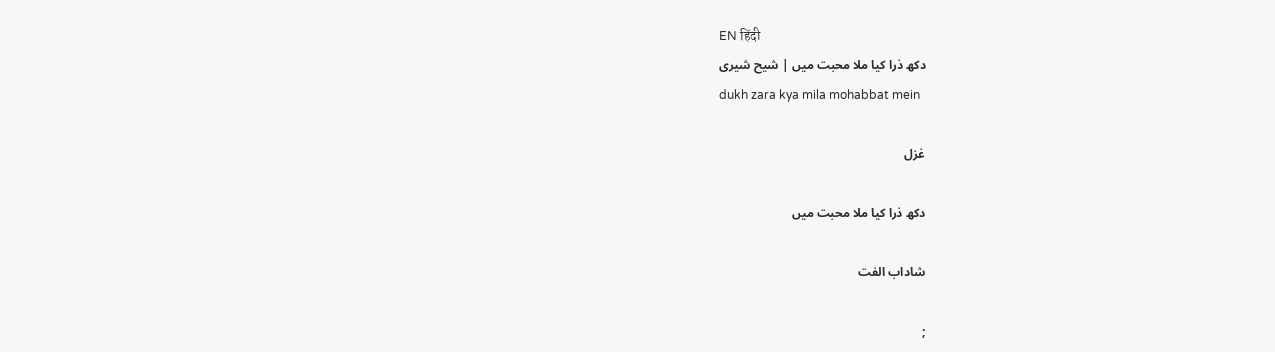EN हिंदी
دکھ ذرا کیا ملا محبت میں | شیح شیری
dukh zara kya mila mohabbat mein

غزل

دکھ ذرا کیا ملا محبت میں

شاداب الفت

;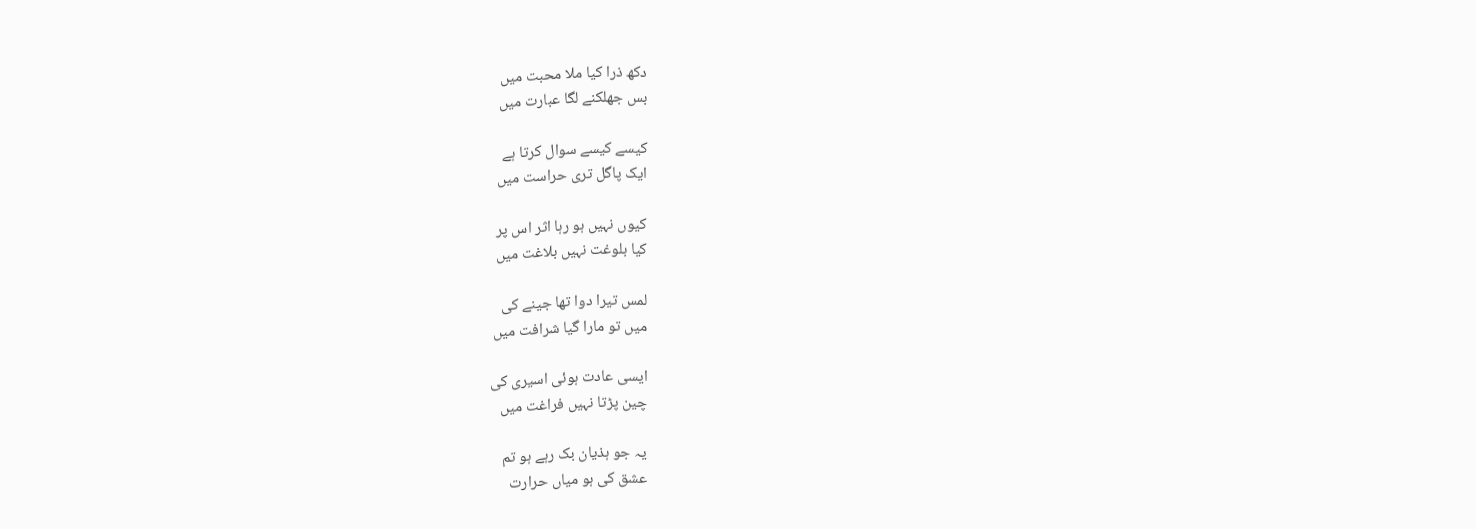دکھ ذرا کیا ملا محبت میں
بس جھلکنے لگا عبارت میں

کیسے کیسے سوال کرتا ہے
ایک پاگل تری حراست میں

کیوں نہیں ہو رہا اثر اس پر
کیا بلوغت نہیں بلاغت میں

لمس تیرا دوا تھا جینے کی
میں تو مارا گیا شرافت میں

ایسی عادت ہوئی اسیری کی
چین پڑتا نہیں فراغت میں

یہ جو ہذیان بک رہے ہو تم
عشق کی ہو میاں حرارت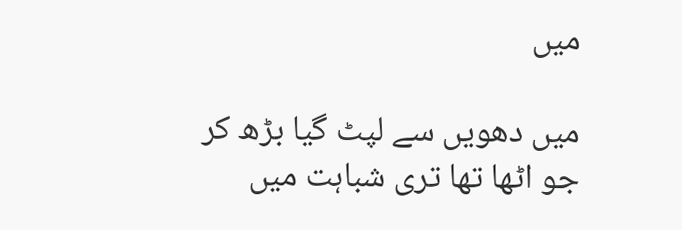میں

میں دھویں سے لپٹ گیا بڑھ کر
جو اٹھا تھا تری شباہت میں